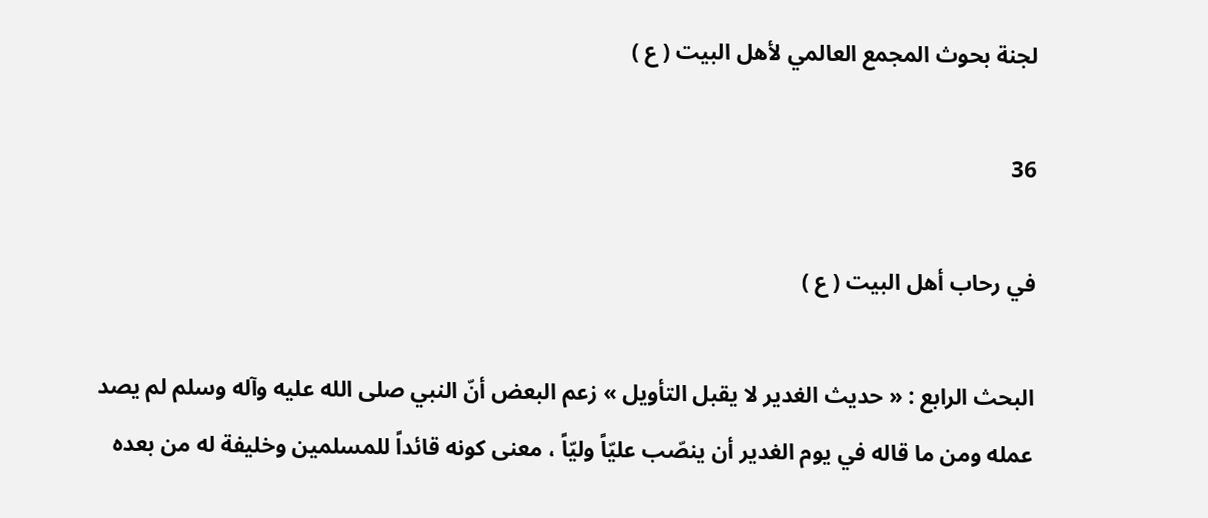لجنة بحوث المجمع العالمي لأهل البيت ( ع )

36

في رحاب أهل البيت ( ع )

البحث الرابع : « حديث الغدير لا يقبل التأويل » زعم البعض أنّ النبي صلى الله عليه وآله وسلم لم يصد عمله ومن ما قاله في يوم الغدير أن ينصّب عليّاً وليّاً ، معنى كونه قائداً للمسلمين وخليفة له من بعده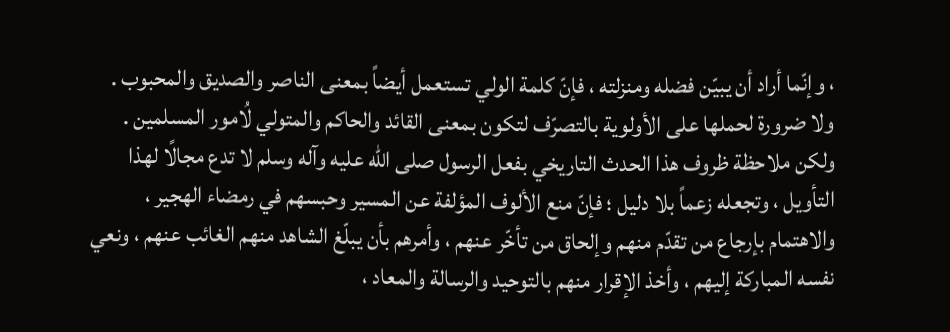، وإنّما أراد أن يبيّن فضله ومنزلته ، فإنّ كلمة الولي تستعمل أيضاً بمعنى الناصر والصديق والمحبوب . ولا ضرورة لحملها على الأولوية بالتصرّف لتكون بمعنى القائد والحاكم والمتولي لُامور المسلمين . ولكن ملاحظة ظروف هذا الحدث التاريخي بفعل الرسول صلى الله عليه وآله وسلم لا تدع مجالًا لهذا التأويل ، وتجعله زعماً بلا دليل ؛ فإنّ منع الألوف المؤلفة عن المسير وحبسهم في رمضاء الهجير ، والاهتمام بإرجاع من تقدّم منهم وإلحاق من تأخّر عنهم ، وأمرهم بأن يبلّغ الشاهد منهم الغائب عنهم ، ونعي نفسه المباركة إليهم ، وأخذ الإقرار منهم بالتوحيد والرسالة والمعاد ،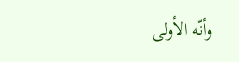وأنّه الأولى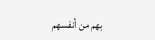بهم من أنفسهم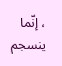، إنّما ينسجم